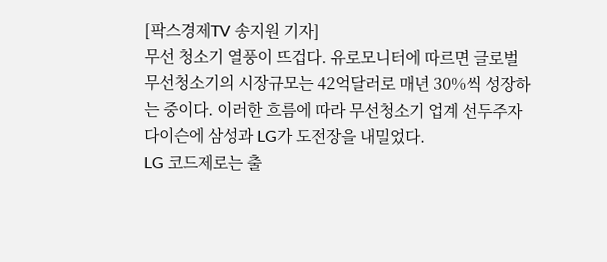[팍스경제TV 송지원 기자]
무선 청소기 열풍이 뜨겁다. 유로모니터에 따르면 글로벌 무선청소기의 시장규모는 42억달러로 매년 30%씩 성장하는 중이다. 이러한 흐름에 따라 무선청소기 업계 선두주자 다이슨에 삼성과 LG가 도전장을 내밀었다.
LG 코드제로는 출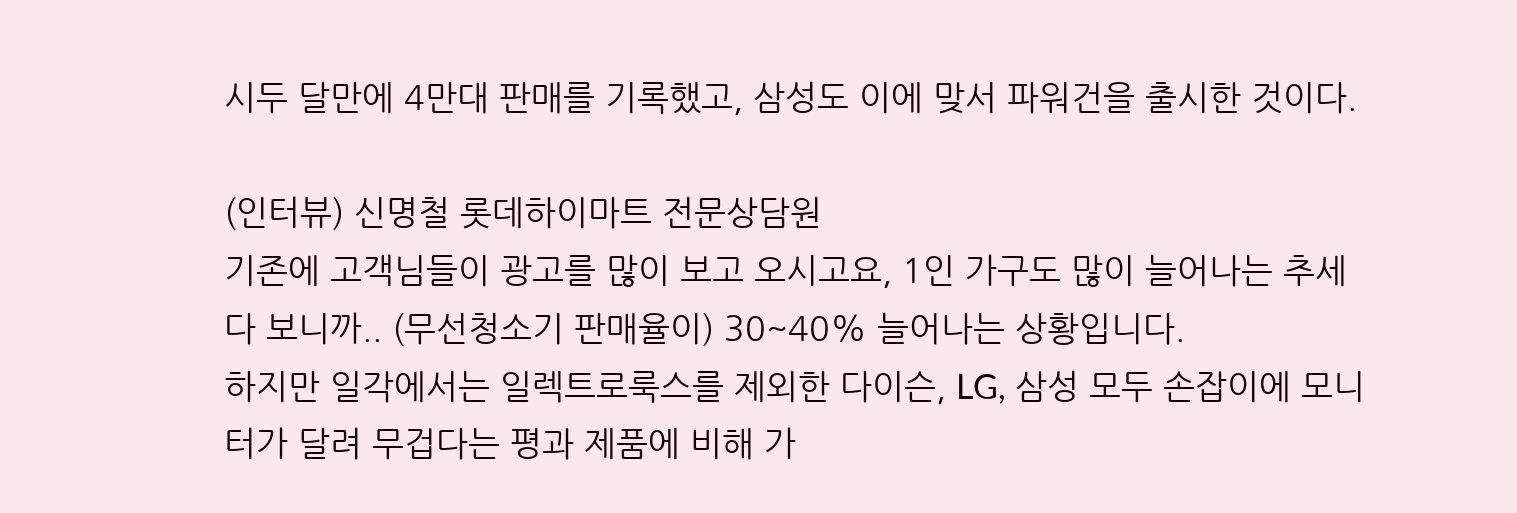시두 달만에 4만대 판매를 기록했고, 삼성도 이에 맞서 파워건을 출시한 것이다.

(인터뷰) 신명철 롯데하이마트 전문상담원
기존에 고객님들이 광고를 많이 보고 오시고요, 1인 가구도 많이 늘어나는 추세다 보니까.. (무선청소기 판매율이) 30~40% 늘어나는 상황입니다.
하지만 일각에서는 일렉트로룩스를 제외한 다이슨, LG, 삼성 모두 손잡이에 모니터가 달려 무겁다는 평과 제품에 비해 가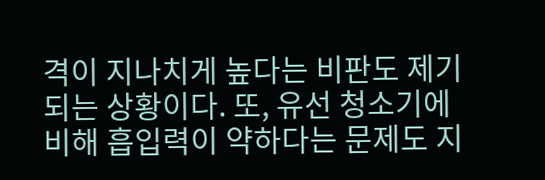격이 지나치게 높다는 비판도 제기되는 상황이다. 또, 유선 청소기에 비해 흡입력이 약하다는 문제도 지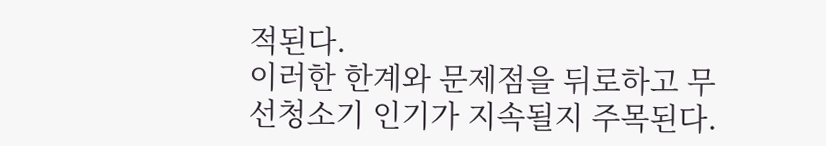적된다.
이러한 한계와 문제점을 뒤로하고 무선청소기 인기가 지속될지 주목된다.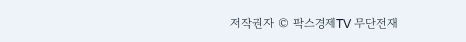저작권자 © 팍스경제TV 무단전재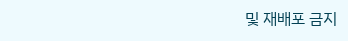및 재배포 금지